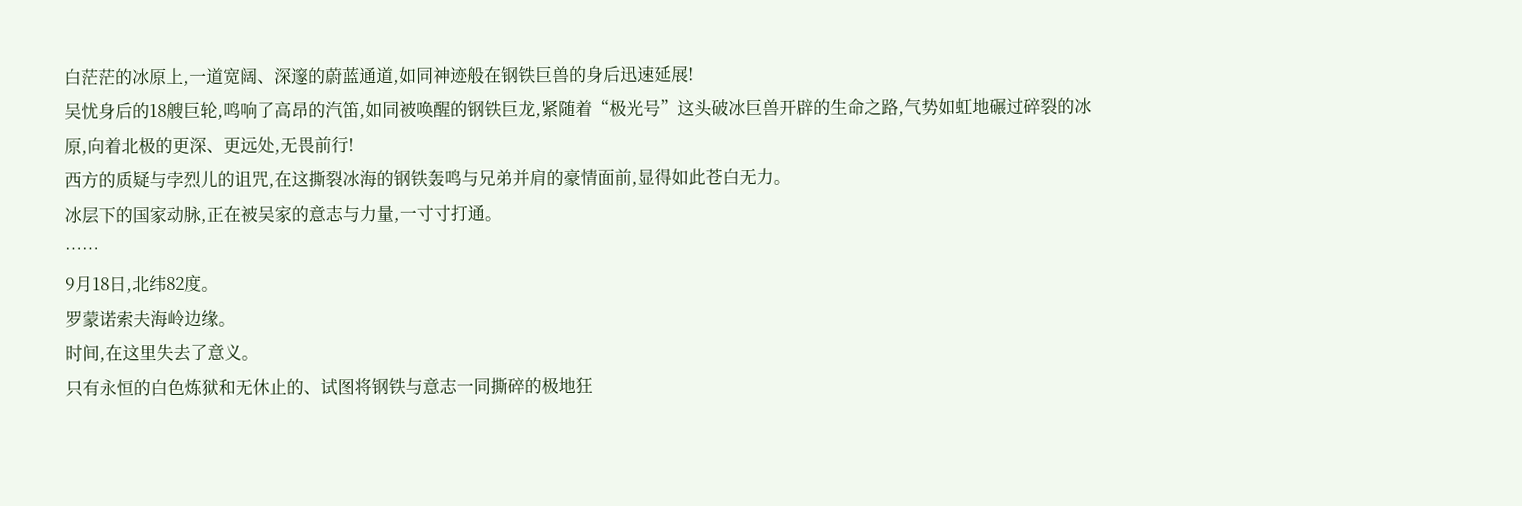白茫茫的冰原上,一道宽阔、深邃的蔚蓝通道,如同神迹般在钢铁巨兽的身后迅速延展!
吴忧身后的18艘巨轮,鸣响了高昂的汽笛,如同被唤醒的钢铁巨龙,紧随着“极光号”这头破冰巨兽开辟的生命之路,气势如虹地碾过碎裂的冰原,向着北极的更深、更远处,无畏前行!
西方的质疑与孛烈儿的诅咒,在这撕裂冰海的钢铁轰鸣与兄弟并肩的豪情面前,显得如此苍白无力。
冰层下的国家动脉,正在被吴家的意志与力量,一寸寸打通。
……
9月18日,北纬82度。
罗蒙诺索夫海岭边缘。
时间,在这里失去了意义。
只有永恒的白色炼狱和无休止的、试图将钢铁与意志一同撕碎的极地狂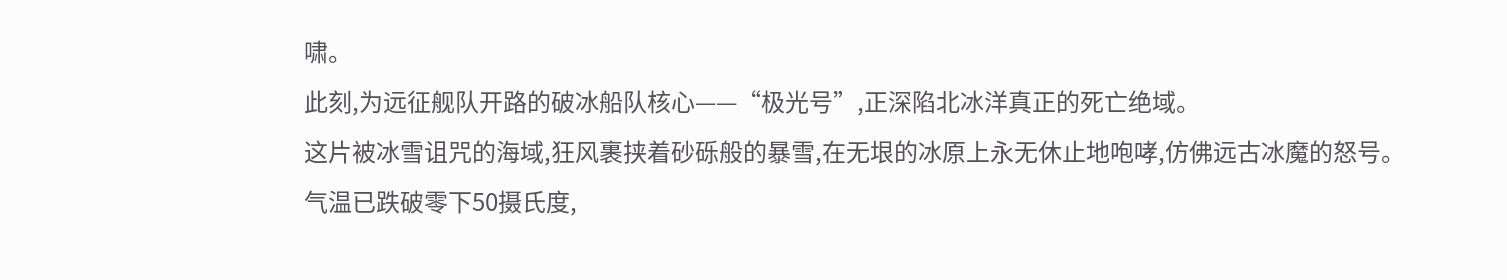啸。
此刻,为远征舰队开路的破冰船队核心——“极光号”,正深陷北冰洋真正的死亡绝域。
这片被冰雪诅咒的海域,狂风裹挟着砂砾般的暴雪,在无垠的冰原上永无休止地咆哮,仿佛远古冰魔的怒号。
气温已跌破零下50摄氏度,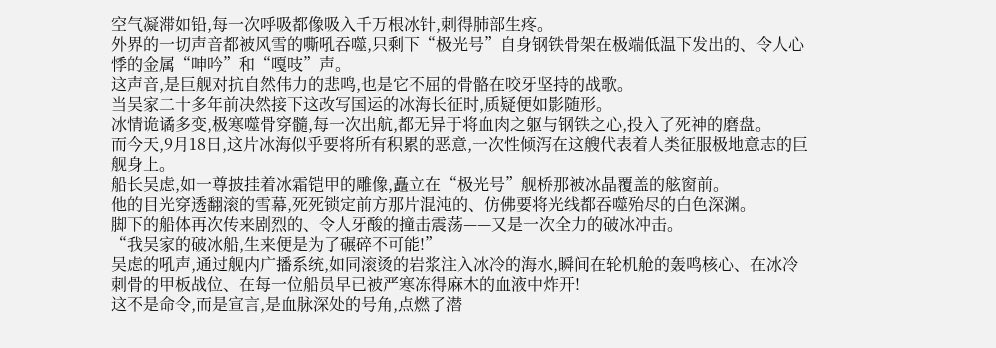空气凝滞如铅,每一次呼吸都像吸入千万根冰针,刺得肺部生疼。
外界的一切声音都被风雪的嘶吼吞噬,只剩下“极光号”自身钢铁骨架在极端低温下发出的、令人心悸的金属“呻吟”和“嘎吱”声。
这声音,是巨舰对抗自然伟力的悲鸣,也是它不屈的骨骼在咬牙坚持的战歌。
当吴家二十多年前决然接下这改写国运的冰海长征时,质疑便如影随形。
冰情诡谲多变,极寒噬骨穿髓,每一次出航,都无异于将血肉之躯与钢铁之心,投入了死神的磨盘。
而今天,9月18日,这片冰海似乎要将所有积累的恶意,一次性倾泻在这艘代表着人类征服极地意志的巨舰身上。
船长吴虑,如一尊披挂着冰霜铠甲的雕像,矗立在“极光号”舰桥那被冰晶覆盖的舷窗前。
他的目光穿透翻滚的雪幕,死死锁定前方那片混沌的、仿佛要将光线都吞噬殆尽的白色深渊。
脚下的船体再次传来剧烈的、令人牙酸的撞击震荡——又是一次全力的破冰冲击。
“我吴家的破冰船,生来便是为了碾碎不可能!”
吴虑的吼声,通过舰内广播系统,如同滚烫的岩浆注入冰冷的海水,瞬间在轮机舱的轰鸣核心、在冰冷刺骨的甲板战位、在每一位船员早已被严寒冻得麻木的血液中炸开!
这不是命令,而是宣言,是血脉深处的号角,点燃了潜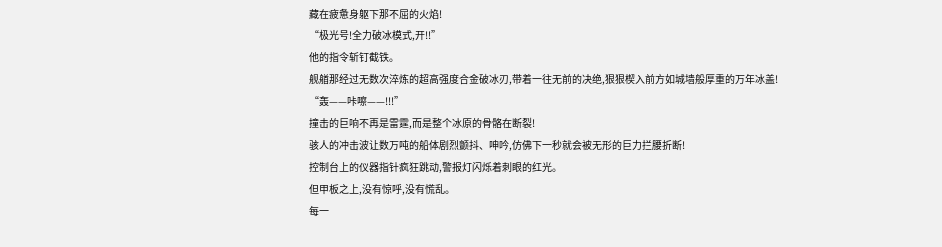藏在疲惫身躯下那不屈的火焰!
“极光号!全力破冰模式,开!!”
他的指令斩钉截铁。
舰艏那经过无数次淬炼的超高强度合金破冰刃,带着一往无前的决绝,狠狠楔入前方如城墙般厚重的万年冰盖!
“轰——咔嚓——!!!”
撞击的巨响不再是雷霆,而是整个冰原的骨骼在断裂!
骇人的冲击波让数万吨的船体剧烈颤抖、呻吟,仿佛下一秒就会被无形的巨力拦腰折断!
控制台上的仪器指针疯狂跳动,警报灯闪烁着刺眼的红光。
但甲板之上,没有惊呼,没有慌乱。
每一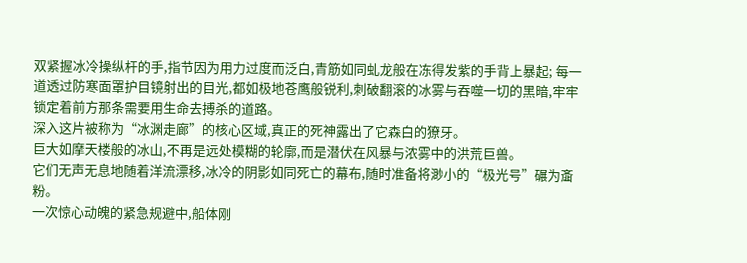双紧握冰冷操纵杆的手,指节因为用力过度而泛白,青筋如同虬龙般在冻得发紫的手背上暴起; 每一道透过防寒面罩护目镜射出的目光,都如极地苍鹰般锐利,刺破翻滚的冰雾与吞噬一切的黑暗,牢牢锁定着前方那条需要用生命去搏杀的道路。
深入这片被称为“冰渊走廊”的核心区域,真正的死神露出了它森白的獠牙。
巨大如摩天楼般的冰山,不再是远处模糊的轮廓,而是潜伏在风暴与浓雾中的洪荒巨兽。
它们无声无息地随着洋流漂移,冰冷的阴影如同死亡的幕布,随时准备将渺小的“极光号”碾为齑粉。
一次惊心动魄的紧急规避中,船体刚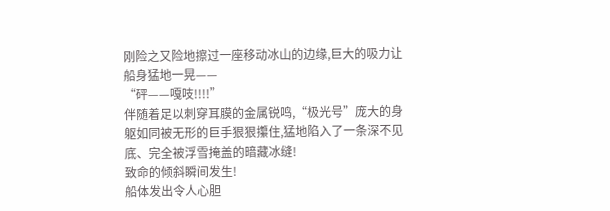刚险之又险地擦过一座移动冰山的边缘,巨大的吸力让船身猛地一晃——
“砰——嘎吱!!!!”
伴随着足以刺穿耳膜的金属锐鸣,“极光号”庞大的身躯如同被无形的巨手狠狠攥住,猛地陷入了一条深不见底、完全被浮雪掩盖的暗藏冰缝!
致命的倾斜瞬间发生!
船体发出令人心胆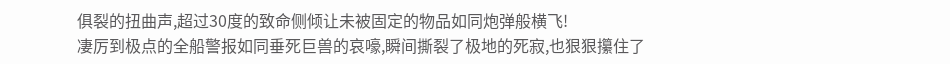俱裂的扭曲声,超过30度的致命侧倾让未被固定的物品如同炮弹般横飞!
凄厉到极点的全船警报如同垂死巨兽的哀嚎,瞬间撕裂了极地的死寂,也狠狠攥住了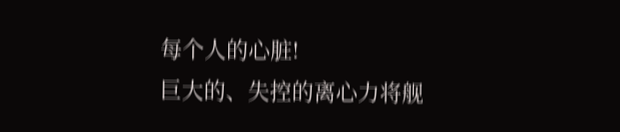每个人的心脏!
巨大的、失控的离心力将舰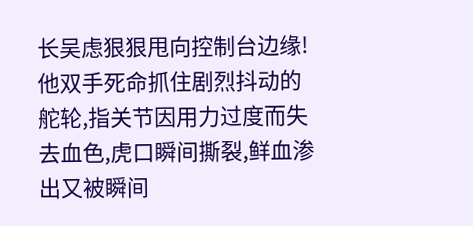长吴虑狠狠甩向控制台边缘!
他双手死命抓住剧烈抖动的舵轮,指关节因用力过度而失去血色,虎口瞬间撕裂,鲜血渗出又被瞬间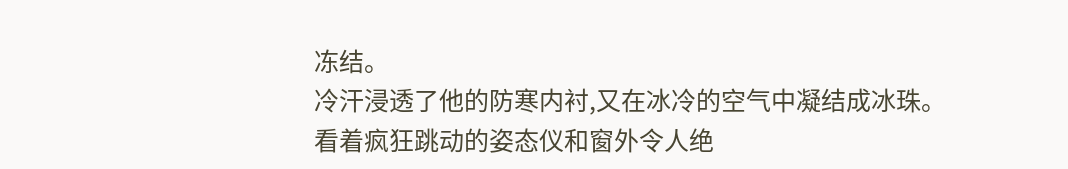冻结。
冷汗浸透了他的防寒内衬,又在冰冷的空气中凝结成冰珠。
看着疯狂跳动的姿态仪和窗外令人绝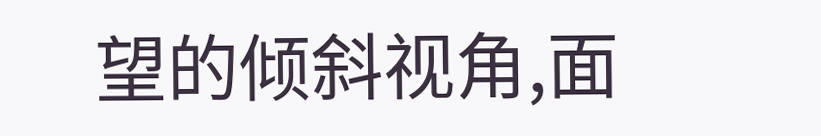望的倾斜视角,面